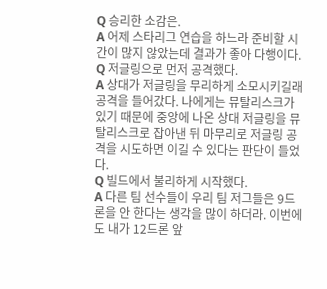Q 승리한 소감은.
A 어제 스타리그 연습을 하느라 준비할 시간이 많지 않았는데 결과가 좋아 다행이다.
Q 저글링으로 먼저 공격했다.
A 상대가 저글링을 무리하게 소모시키길래 공격을 들어갔다. 나에게는 뮤탈리스크가 있기 때문에 중앙에 나온 상대 저글링을 뮤탈리스크로 잡아낸 뒤 마무리로 저글링 공격을 시도하면 이길 수 있다는 판단이 들었다.
Q 빌드에서 불리하게 시작했다.
A 다른 팀 선수들이 우리 팀 저그들은 9드론을 안 한다는 생각을 많이 하더라. 이번에도 내가 12드론 앞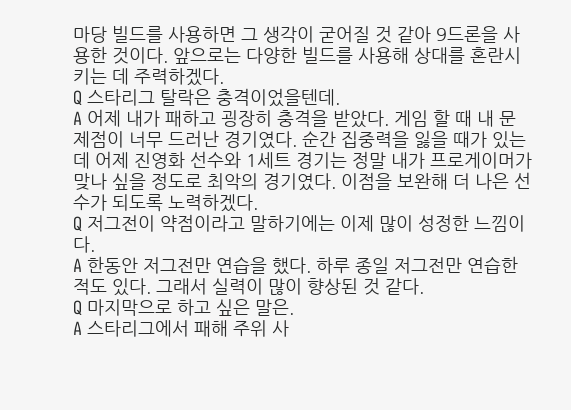마당 빌드를 사용하면 그 생각이 굳어질 것 같아 9드론을 사용한 것이다. 앞으로는 다양한 빌드를 사용해 상대를 혼란시키는 데 주력하겠다.
Q 스타리그 탈락은 충격이었을텐데.
A 어제 내가 패하고 굉장히 충격을 받았다. 게임 할 때 내 문제점이 너무 드러난 경기였다. 순간 집중력을 잃을 때가 있는데 어제 진영화 선수와 1세트 경기는 정말 내가 프로게이머가 맞나 싶을 정도로 최악의 경기였다. 이점을 보완해 더 나은 선수가 되도록 노력하겠다.
Q 저그전이 약점이라고 말하기에는 이제 많이 성정한 느낌이다.
A 한동안 저그전만 연습을 했다. 하루 종일 저그전만 연습한 적도 있다. 그래서 실력이 많이 향상된 것 같다.
Q 마지막으로 하고 싶은 말은.
A 스타리그에서 패해 주위 사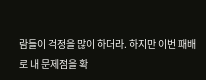람들이 걱정을 많이 하더라. 하지만 이번 패배로 내 문제점을 확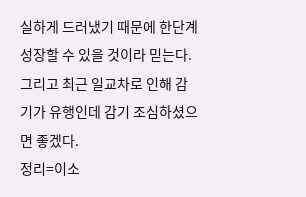실하게 드러냈기 때문에 한단계 성장할 수 있을 것이라 믿는다. 그리고 최근 일교차로 인해 감기가 유행인데 감기 조심하셨으면 좋겠다.
정리=이소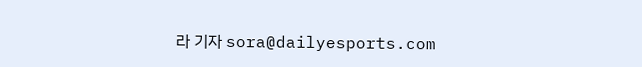라 기자 sora@dailyesports.com